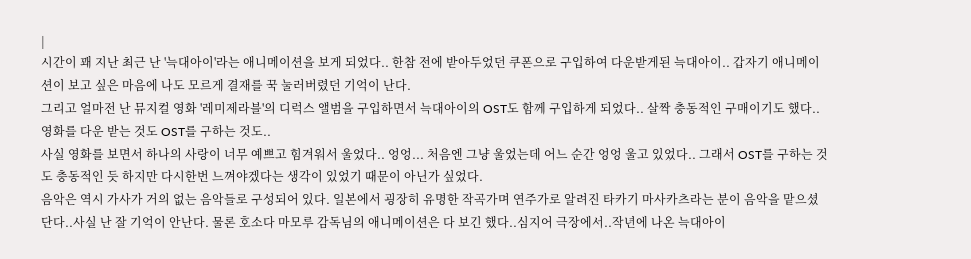|
시간이 꽤 지난 최근 난 '늑대아이'라는 애니메이션을 보게 되었다.. 한참 전에 받아두었던 쿠폰으로 구입하여 다운받게된 늑대아이.. 갑자기 애니메이션이 보고 싶은 마음에 나도 모르게 결재를 꾹 눌러버렸던 기억이 난다.
그리고 얼마전 난 뮤지컬 영화 '레미제라블'의 디럭스 앨범을 구입하면서 늑대아이의 OST도 함께 구입하게 되었다.. 살짝 충동적인 구매이기도 했다.. 영화를 다운 받는 것도 OST를 구하는 것도..
사실 영화를 보면서 하나의 사랑이 너무 예쁘고 힘겨워서 울었다.. 엉엉... 처음엔 그냥 울었는데 어느 순간 엉엉 울고 있었다.. 그래서 OST를 구하는 것도 충동적인 듯 하지만 다시한번 느껴야겠다는 생각이 있었기 때문이 아닌가 싶었다.
음악은 역시 가사가 거의 없는 음악들로 구성되어 있다. 일본에서 굉장히 유명한 작곡가며 연주가로 알려진 타카기 마사카츠라는 분이 음악을 맡으셨단다..사실 난 잘 기억이 안난다. 물론 호소다 마모루 감독님의 애니메이션은 다 보긴 했다..심지어 극장에서..작년에 나온 늑대아이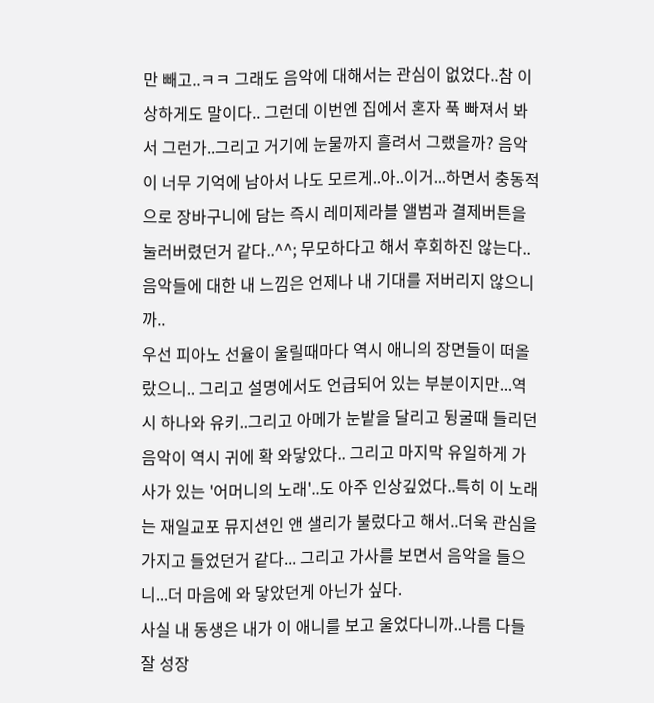만 빼고..ㅋㅋ 그래도 음악에 대해서는 관심이 없었다..참 이상하게도 말이다.. 그런데 이번엔 집에서 혼자 푹 빠져서 봐서 그런가..그리고 거기에 눈물까지 흘려서 그랬을까? 음악이 너무 기억에 남아서 나도 모르게..아..이거...하면서 충동적으로 장바구니에 담는 즉시 레미제라블 앨범과 결제버튼을 눌러버렸던거 같다..^^; 무모하다고 해서 후회하진 않는다..음악들에 대한 내 느낌은 언제나 내 기대를 저버리지 않으니까..
우선 피아노 선율이 울릴때마다 역시 애니의 장면들이 떠올랐으니.. 그리고 설명에서도 언급되어 있는 부분이지만...역시 하나와 유키..그리고 아메가 눈밭을 달리고 뒹굴때 들리던 음악이 역시 귀에 확 와닿았다.. 그리고 마지막 유일하게 가사가 있는 '어머니의 노래'..도 아주 인상깊었다..특히 이 노래는 재일교포 뮤지션인 앤 샐리가 불렀다고 해서..더욱 관심을 가지고 들었던거 같다... 그리고 가사를 보면서 음악을 들으니...더 마음에 와 닿았던게 아닌가 싶다.
사실 내 동생은 내가 이 애니를 보고 울었다니까..나름 다들 잘 성장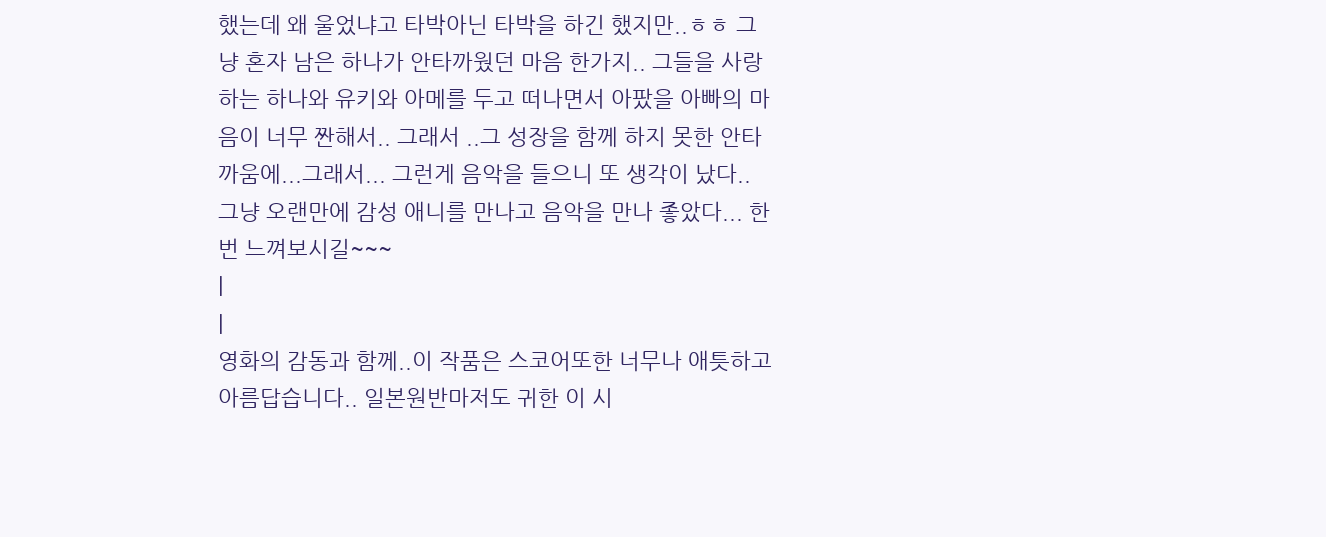했는데 왜 울었냐고 타박아닌 타박을 하긴 했지만..ㅎㅎ 그냥 혼자 남은 하나가 안타까웠던 마음 한가지.. 그들을 사랑하는 하나와 유키와 아메를 두고 떠나면서 아팠을 아빠의 마음이 너무 짠해서.. 그래서 ..그 성장을 함께 하지 못한 안타까움에...그래서... 그런게 음악을 들으니 또 생각이 났다.. 그냥 오랜만에 감성 애니를 만나고 음악을 만나 좋았다... 한번 느껴보시길~~~
|
|
영화의 감동과 함께..이 작품은 스코어또한 너무나 애틋하고 아름답습니다.. 일본원반마저도 귀한 이 시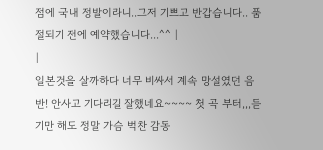점에 국내 정발이라니..그저 기쁘고 반갑습니다.. 품절되기 전에 예약했습니다...^^ |
|
일본것을 살까하다 너무 비싸서 계속 망설였던 음반! 안사고 기다리길 잘했네요~~~~ 첫 곡 부터,,,듣기만 해도 정말 가슴 벅찬 감동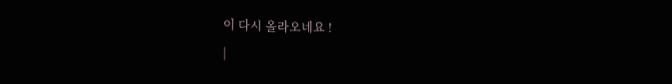이 다시 올라오네요 !
|